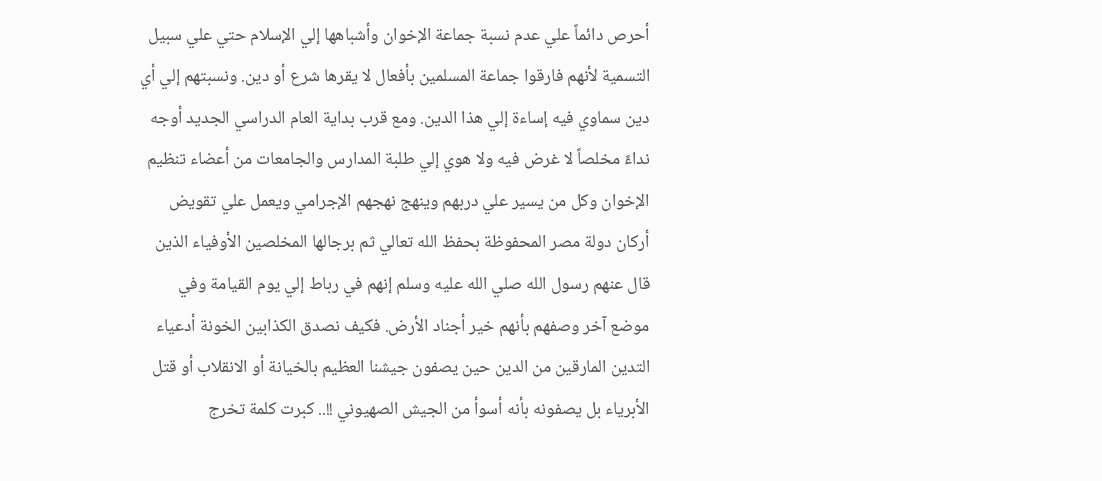أحرص دائماً علي عدم نسبة جماعة الإخوان وأشباهها إلي الإسلام حتي علي سبيل التسمية لأنهم فارقوا جماعة المسلمين بأفعال لا يقرها شرع أو دين. ونسبتهم إلي أي دين سماوي فيه إساءة إلي هذا الدين. ومع قرب بداية العام الدراسي الجديد أوجه نداءً مخلصاً لا غرض فيه ولا هوي إلي طلبة المدارس والجامعات من أعضاء تنظيم الإخوان وكل من يسير علي دربهم وينهج نهجهم الإجرامي ويعمل علي تقويض أركان دولة مصر المحفوظة بحفظ الله تعالي ثم برجالها المخلصين الأوفياء الذين قال عنهم رسول الله صلي الله عليه وسلم إنهم في رباط إلي يوم القيامة وفي موضع آخر وصفهم بأنهم خير أجناد الأرض. فكيف نصدق الكذابين الخونة أدعياء التدين المارقين من الدين حين يصفون جيشنا العظيم بالخيانة أو الانقلاب أو قتل الأبرياء بل يصفونه بأنه أسوأ من الجيش الصهيوني !!.. كبرت كلمة تخرج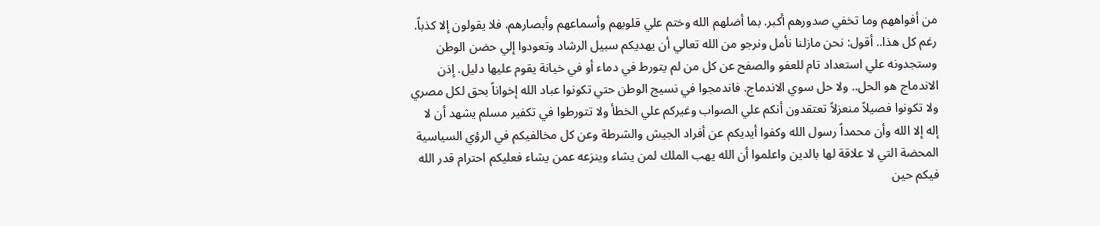من أفواههم وما تخفي صدورهم أكبر. بما أضلهم الله وختم علي قلوبهم وأسماعهم وأبصارهم. فلا يقولون إلا كذباً. رغم كل هذا.. أقول: نحن مازلنا نأمل ونرجو من الله تعالي أن يهديكم سبيل الرشاد وتعودوا إلي حضن الوطن وستجدونه علي استعداد تام للعفو والصفح عن كل من لم يتورط في دماء أو في خيانة يقوم عليها دليل. إذن الاندماج هو الحل.. ولا حل سوي الاندماج. فاندمجوا في نسيج الوطن حتي تكونوا عباد الله إخواناً بحق لكل مصري ولا تكونوا فصيلاً منعزلاً تعتقدون أنكم علي الصواب وغيركم علي الخطأ ولا تتورطوا في تكفير مسلم يشهد أن لا إله إلا الله وأن محمداً رسول الله وكفوا أيديكم عن أفراد الجيش والشرطة وعن كل مخالفيكم في الرؤي السياسية المحضة التي لا علاقة لها بالدين واعلموا أن الله يهب الملك لمن يشاء وينزعه عمن يشاء فعليكم احترام قدر الله فيكم حين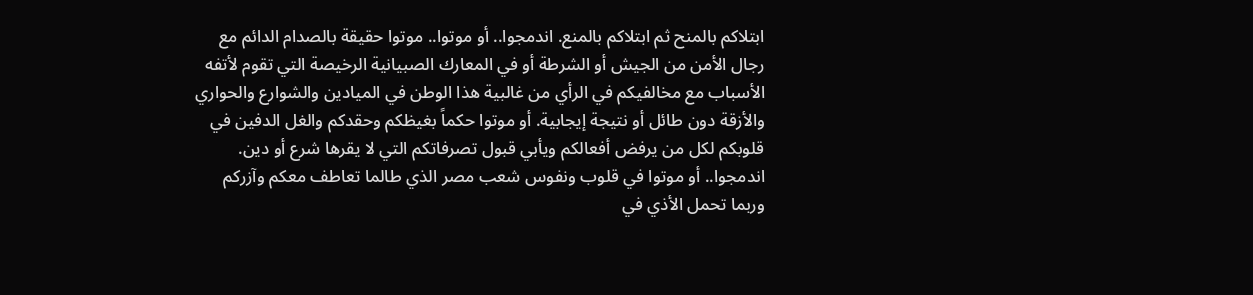ابتلاكم بالمنح ثم ابتلاكم بالمنع. اندمجوا.. أو موتوا.. موتوا حقيقة بالصدام الدائم مع رجال الأمن من الجيش أو الشرطة أو في المعارك الصبيانية الرخيصة التي تقوم لأتفه الأسباب مع مخالفيكم في الرأي من غالبية هذا الوطن في الميادين والشوارع والحواري والأزقة دون طائل أو نتيجة إيجابية. أو موتوا حكماً بغيظكم وحقدكم والغل الدفين في قلوبكم لكل من يرفض أفعالكم ويأبي قبول تصرفاتكم التي لا يقرها شرع أو دين. اندمجوا.. أو موتوا في قلوب ونفوس شعب مصر الذي طالما تعاطف معكم وآزركم وربما تحمل الأذي في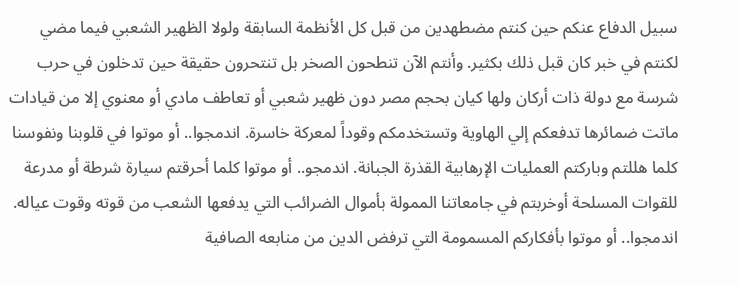سبيل الدفاع عنكم حين كنتم مضطهدين من قبل كل الأنظمة السابقة ولولا الظهير الشعبي فيما مضي لكنتم في خبر كان قبل ذلك بكثير. وأنتم الآن تنطحون الصخر بل تنتحرون حقيقة حين تدخلون في حرب شرسة مع دولة ذات أركان ولها كيان بحجم مصر دون ظهير شعبي أو تعاطف مادي أو معنوي إلا من قيادات ماتت ضمائرها تدفعكم إلي الهاوية وتستخدمكم وقوداً لمعركة خاسرة. اندمجوا.. أو موتوا في قلوبنا ونفوسنا كلما هللتم وباركتم العمليات الإرهابية القذرة الجبانة. اندمجو.. أو موتوا كلما أحرقتم سيارة شرطة أو مدرعة للقوات المسلحة أوخربتم في جامعاتنا الممولة بأموال الضرائب التي يدفعها الشعب من قوته وقوت عياله. اندمجوا.. أو موتوا بأفكاركم المسمومة التي ترفض الدين من منابعه الصافية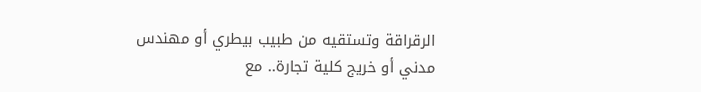الرقراقة وتستقيه من طبيب بيطري أو مهندس مدني أو خريج كلية تجارة.. مع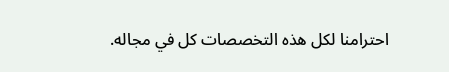احترامنا لكل هذه التخصصات كل في مجاله.